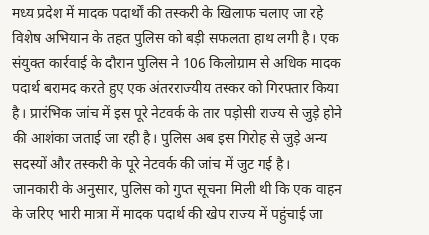मध्य प्रदेश में मादक पदार्थों की तस्करी के खिलाफ चलाए जा रहे विशेष अभियान के तहत पुलिस को बड़ी सफलता हाथ लगी है। एक संयुक्त कार्रवाई के दौरान पुलिस ने 106 किलोग्राम से अधिक मादक पदार्थ बरामद करते हुए एक अंतरराज्यीय तस्कर को गिरफ्तार किया है। प्रारंभिक जांच में इस पूरे नेटवर्क के तार पड़ोसी राज्य से जुड़े होने की आशंका जताई जा रही है। पुलिस अब इस गिरोह से जुड़े अन्य सदस्यों और तस्करी के पूरे नेटवर्क की जांच में जुट गई है।
जानकारी के अनुसार, पुलिस को गुप्त सूचना मिली थी कि एक वाहन के जरिए भारी मात्रा में मादक पदार्थ की खेप राज्य में पहुंचाई जा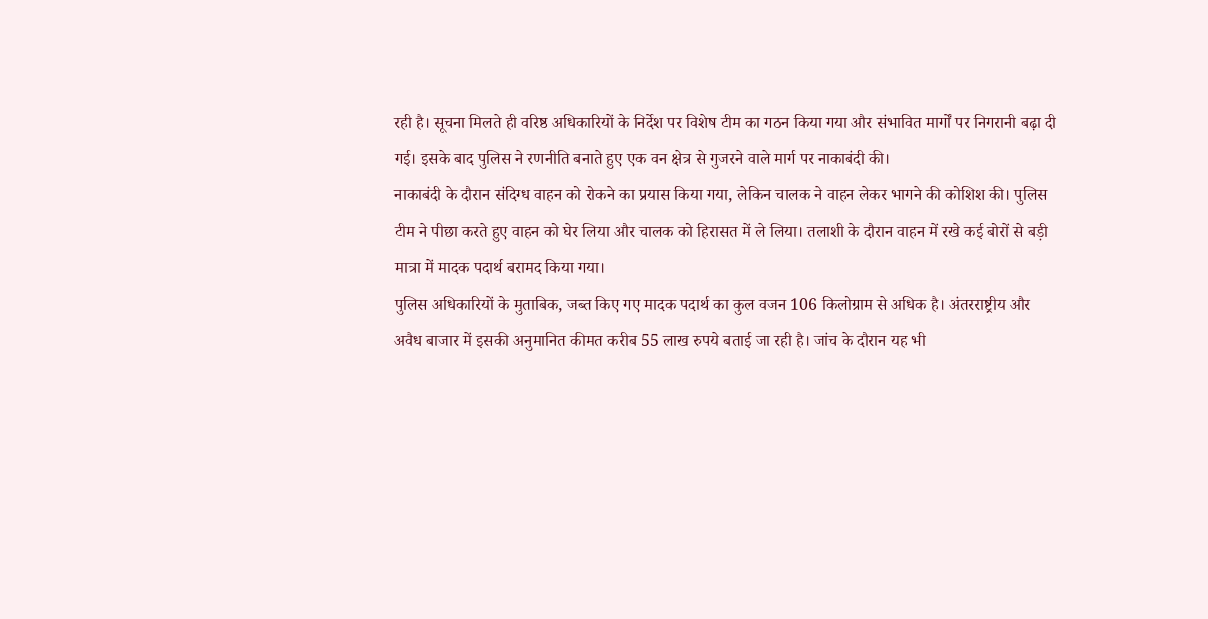रही है। सूचना मिलते ही वरिष्ठ अधिकारियों के निर्देश पर विशेष टीम का गठन किया गया और संभावित मार्गों पर निगरानी बढ़ा दी गई। इसके बाद पुलिस ने रणनीति बनाते हुए एक वन क्षेत्र से गुजरने वाले मार्ग पर नाकाबंदी की।
नाकाबंदी के दौरान संदिग्ध वाहन को रोकने का प्रयास किया गया, लेकिन चालक ने वाहन लेकर भागने की कोशिश की। पुलिस टीम ने पीछा करते हुए वाहन को घेर लिया और चालक को हिरासत में ले लिया। तलाशी के दौरान वाहन में रखे कई बोरों से बड़ी मात्रा में मादक पदार्थ बरामद किया गया।
पुलिस अधिकारियों के मुताबिक, जब्त किए गए मादक पदार्थ का कुल वजन 106 किलोग्राम से अधिक है। अंतरराष्ट्रीय और अवैध बाजार में इसकी अनुमानित कीमत करीब 55 लाख रुपये बताई जा रही है। जांच के दौरान यह भी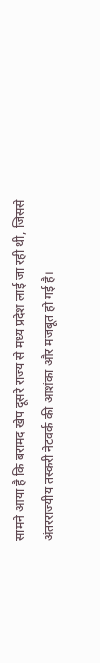सामने आया है कि बरामद खेप दूसरे राज्य से मध्य प्रदेश लाई जा रही थी, जिससे अंतरराज्यीय तस्करी नेटवर्क की आशंका और मजबूत हो गई है।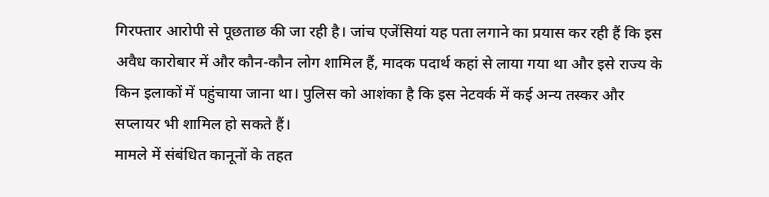गिरफ्तार आरोपी से पूछताछ की जा रही है। जांच एजेंसियां यह पता लगाने का प्रयास कर रही हैं कि इस अवैध कारोबार में और कौन-कौन लोग शामिल हैं, मादक पदार्थ कहां से लाया गया था और इसे राज्य के किन इलाकों में पहुंचाया जाना था। पुलिस को आशंका है कि इस नेटवर्क में कई अन्य तस्कर और सप्लायर भी शामिल हो सकते हैं।
मामले में संबंधित कानूनों के तहत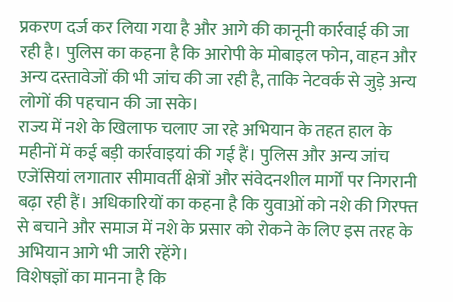प्रकरण दर्ज कर लिया गया है और आगे की कानूनी कार्रवाई की जा रही है। पुलिस का कहना है कि आरोपी के मोबाइल फोन, वाहन और अन्य दस्तावेजों की भी जांच की जा रही है, ताकि नेटवर्क से जुड़े अन्य लोगों की पहचान की जा सके।
राज्य में नशे के खिलाफ चलाए जा रहे अभियान के तहत हाल के महीनों में कई बड़ी कार्रवाइयां की गई हैं। पुलिस और अन्य जांच एजेंसियां लगातार सीमावर्ती क्षेत्रों और संवेदनशील मार्गों पर निगरानी बढ़ा रही हैं। अधिकारियों का कहना है कि युवाओं को नशे की गिरफ्त से बचाने और समाज में नशे के प्रसार को रोकने के लिए इस तरह के अभियान आगे भी जारी रहेंगे।
विशेषज्ञों का मानना है कि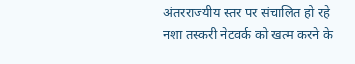अंतरराज्यीय स्तर पर संचालित हो रहे नशा तस्करी नेटवर्क को खत्म करने के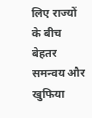लिए राज्यों के बीच बेहतर समन्वय और खुफिया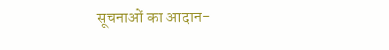सूचनाओं का आदान-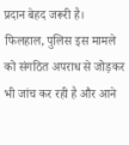प्रदान बेहद जरूरी है। फिलहाल, पुलिस इस मामले को संगठित अपराध से जोड़कर भी जांच कर रही है और आने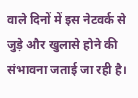वाले दिनों में इस नेटवर्क से जुड़े और खुलासे होने की संभावना जताई जा रही है।